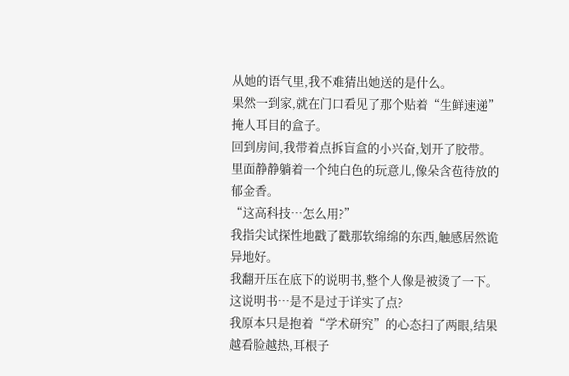从她的语气里,我不难猜出她送的是什么。
果然一到家,就在门口看见了那个贴着“生鲜速递”掩人耳目的盒子。
回到房间,我带着点拆盲盒的小兴奋,划开了胶带。
里面静静躺着一个纯白色的玩意儿,像朵含苞待放的郁金香。
“这高科技…怎么用?”
我指尖试探性地戳了戳那软绵绵的东西,触感居然诡异地好。
我翻开压在底下的说明书,整个人像是被烫了一下。
这说明书…是不是过于详实了点?
我原本只是抱着“学术研究”的心态扫了两眼,结果越看脸越热,耳根子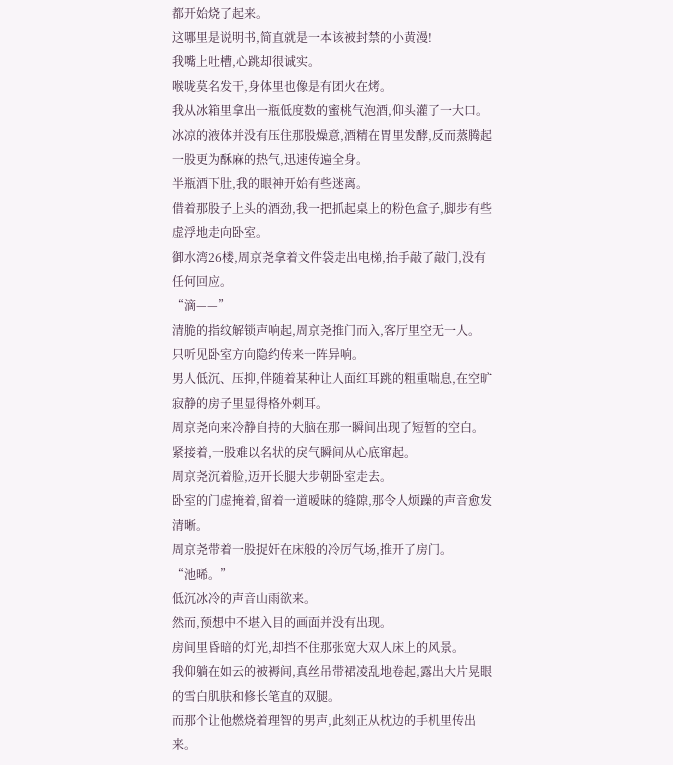都开始烧了起来。
这哪里是说明书,简直就是一本该被封禁的小黄漫!
我嘴上吐槽,心跳却很诚实。
喉咙莫名发干,身体里也像是有团火在烤。
我从冰箱里拿出一瓶低度数的蜜桃气泡酒,仰头灌了一大口。
冰凉的液体并没有压住那股燥意,酒精在胃里发酵,反而蒸腾起一股更为酥麻的热气,迅速传遍全身。
半瓶酒下肚,我的眼神开始有些迷离。
借着那股子上头的酒劲,我一把抓起桌上的粉色盒子,脚步有些虚浮地走向卧室。
御水湾26楼,周京尧拿着文件袋走出电梯,抬手敲了敲门,没有任何回应。
“滴——”
清脆的指纹解锁声响起,周京尧推门而入,客厅里空无一人。
只听见卧室方向隐约传来一阵异响。
男人低沉、压抑,伴随着某种让人面红耳跳的粗重喘息,在空旷寂静的房子里显得格外刺耳。
周京尧向来冷静自持的大脑在那一瞬间出现了短暂的空白。
紧接着,一股难以名状的戾气瞬间从心底窜起。
周京尧沉着脸,迈开长腿大步朝卧室走去。
卧室的门虚掩着,留着一道暧昧的缝隙,那令人烦躁的声音愈发清晰。
周京尧带着一股捉奸在床般的冷厉气场,推开了房门。
“池晞。”
低沉冰冷的声音山雨欲来。
然而,预想中不堪入目的画面并没有出现。
房间里昏暗的灯光,却挡不住那张宽大双人床上的风景。
我仰躺在如云的被褥间,真丝吊带裙凌乱地卷起,露出大片晃眼的雪白肌肤和修长笔直的双腿。
而那个让他燃烧着理智的男声,此刻正从枕边的手机里传出来。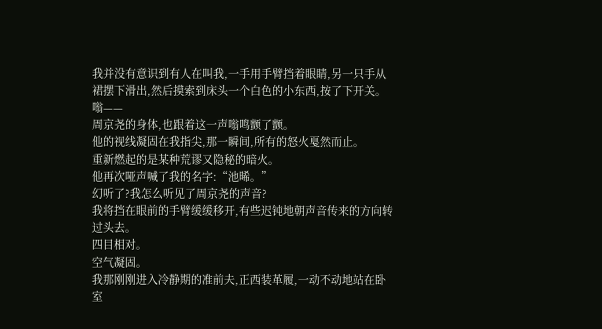我并没有意识到有人在叫我,一手用手臂挡着眼睛,另一只手从裙摆下滑出,然后摸索到床头一个白色的小东西,按了下开关。
嗡——
周京尧的身体,也跟着这一声嗡鸣颤了颤。
他的视线凝固在我指尖,那一瞬间,所有的怒火戛然而止。
重新燃起的是某种荒谬又隐秘的暗火。
他再次哑声喊了我的名字:“池晞。”
幻听了?我怎么听见了周京尧的声音?
我将挡在眼前的手臂缓缓移开,有些迟钝地朝声音传来的方向转过头去。
四目相对。
空气凝固。
我那刚刚进入冷静期的准前夫,正西装革履,一动不动地站在卧室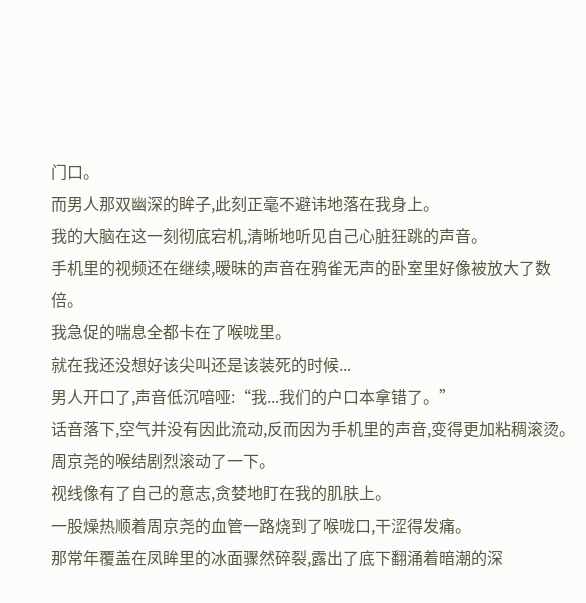门口。
而男人那双幽深的眸子,此刻正毫不避讳地落在我身上。
我的大脑在这一刻彻底宕机,清晰地听见自己心脏狂跳的声音。
手机里的视频还在继续,暧昧的声音在鸦雀无声的卧室里好像被放大了数倍。
我急促的喘息全都卡在了喉咙里。
就在我还没想好该尖叫还是该装死的时候...
男人开口了,声音低沉喑哑:“我...我们的户口本拿错了。”
话音落下,空气并没有因此流动,反而因为手机里的声音,变得更加粘稠滚烫。
周京尧的喉结剧烈滚动了一下。
视线像有了自己的意志,贪婪地盯在我的肌肤上。
一股燥热顺着周京尧的血管一路烧到了喉咙口,干涩得发痛。
那常年覆盖在凤眸里的冰面骤然碎裂,露出了底下翻涌着暗潮的深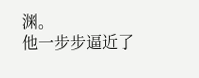渊。
他一步步逼近了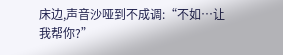床边,声音沙哑到不成调:“不如…让我帮你?”